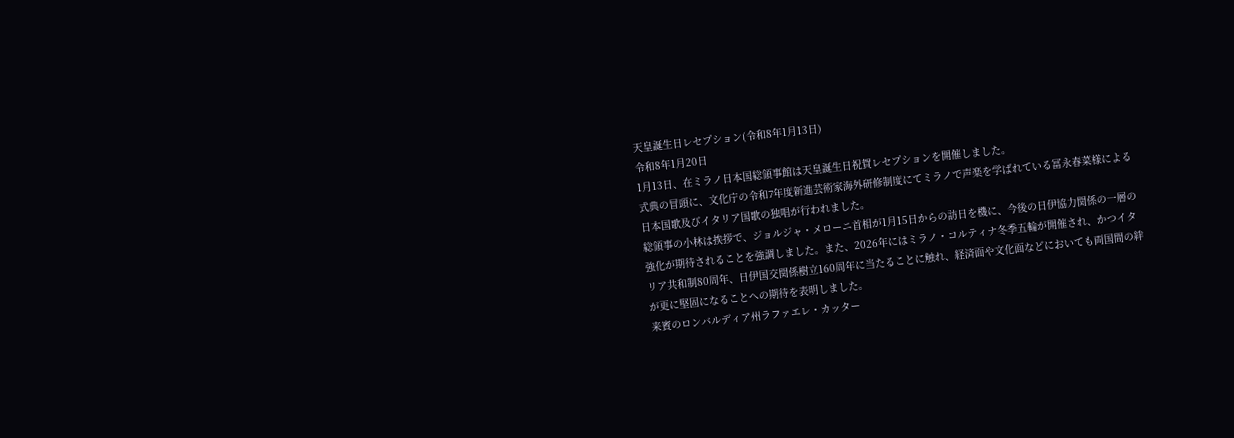天皇誕生日レセプション(令和8年1月13日)
令和8年1月20日
1月13日、在ミラノ日本国総領事館は天皇誕生日祝賀レセプションを開催しました。
式典の冒頭に、文化庁の令和7年度新進芸術家海外研修制度にてミラノで声楽を学ばれている冨永春菜様による日本国歌及びイタリア国歌の独唱が行われました。
総領事の小林は挨拶で、ジョルジャ・メローニ首相が1月15日からの訪日を機に、今後の日伊協力関係の一層の強化が期待されることを強調しました。また、2026年にはミラノ・コルティナ冬季五輪が開催され、かつイタリア共和制80周年、日伊国交関係樹立160周年に当たることに触れ、経済面や文化面などにおいても両国間の絆が更に堅固になることへの期待を表明しました。
来賓のロンバルディア州ラファエレ・カッター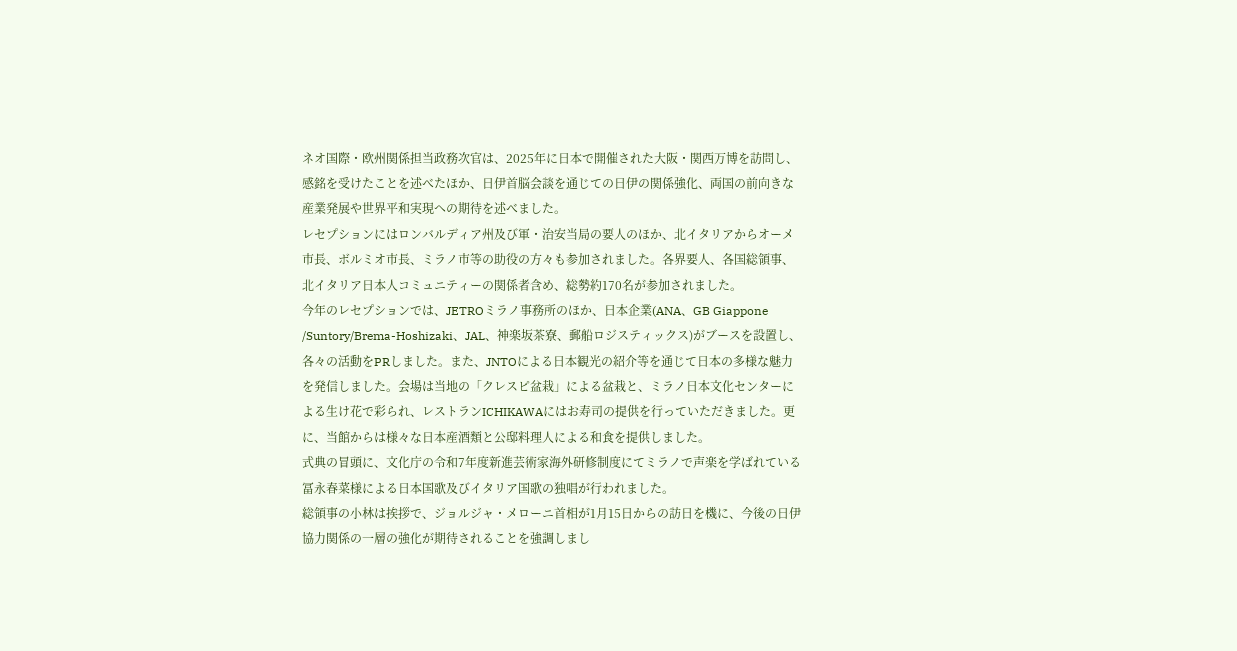ネオ国際・欧州関係担当政務次官は、2025年に日本で開催された大阪・関西万博を訪問し、感銘を受けたことを述べたほか、日伊首脳会談を通じての日伊の関係強化、両国の前向きな産業発展や世界平和実現への期待を述べました。
レセプションにはロンバルディア州及び軍・治安当局の要人のほか、北イタリアからオーメ市長、ボルミオ市長、ミラノ市等の助役の方々も参加されました。各界要人、各国総領事、北イタリア日本人コミュニティーの関係者含め、総勢約170名が参加されました。
今年のレセプションでは、JETROミラノ事務所のほか、日本企業(ANA、GB Giappone /Suntory/Brema-Hoshizaki、JAL、神楽坂茶寮、郵船ロジスティックス)がブースを設置し、各々の活動をPRしました。また、JNTOによる日本観光の紹介等を通じて日本の多様な魅力を発信しました。会場は当地の「クレスピ盆栽」による盆栽と、ミラノ日本文化センターによる生け花で彩られ、レストランICHIKAWAにはお寿司の提供を行っていただきました。更に、当館からは様々な日本産酒類と公邸料理人による和食を提供しました。
式典の冒頭に、文化庁の令和7年度新進芸術家海外研修制度にてミラノで声楽を学ばれている冨永春菜様による日本国歌及びイタリア国歌の独唱が行われました。
総領事の小林は挨拶で、ジョルジャ・メローニ首相が1月15日からの訪日を機に、今後の日伊協力関係の一層の強化が期待されることを強調しまし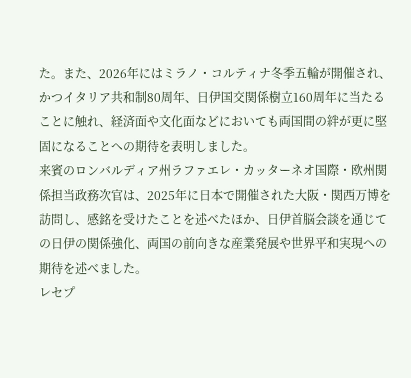た。また、2026年にはミラノ・コルティナ冬季五輪が開催され、かつイタリア共和制80周年、日伊国交関係樹立160周年に当たることに触れ、経済面や文化面などにおいても両国間の絆が更に堅固になることへの期待を表明しました。
来賓のロンバルディア州ラファエレ・カッターネオ国際・欧州関係担当政務次官は、2025年に日本で開催された大阪・関西万博を訪問し、感銘を受けたことを述べたほか、日伊首脳会談を通じての日伊の関係強化、両国の前向きな産業発展や世界平和実現への期待を述べました。
レセプ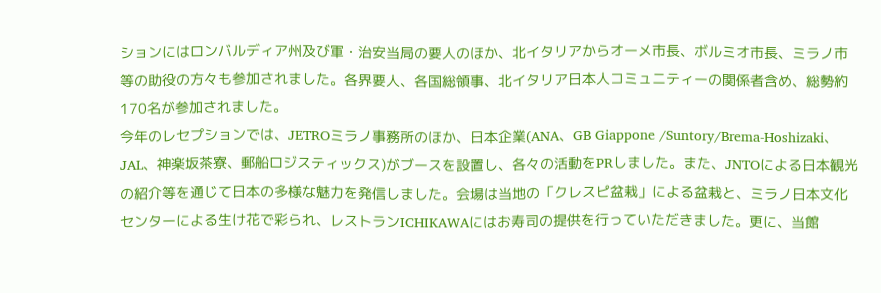ションにはロンバルディア州及び軍・治安当局の要人のほか、北イタリアからオーメ市長、ボルミオ市長、ミラノ市等の助役の方々も参加されました。各界要人、各国総領事、北イタリア日本人コミュニティーの関係者含め、総勢約170名が参加されました。
今年のレセプションでは、JETROミラノ事務所のほか、日本企業(ANA、GB Giappone /Suntory/Brema-Hoshizaki、JAL、神楽坂茶寮、郵船ロジスティックス)がブースを設置し、各々の活動をPRしました。また、JNTOによる日本観光の紹介等を通じて日本の多様な魅力を発信しました。会場は当地の「クレスピ盆栽」による盆栽と、ミラノ日本文化センターによる生け花で彩られ、レストランICHIKAWAにはお寿司の提供を行っていただきました。更に、当館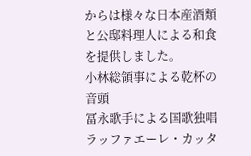からは様々な日本産酒類と公邸料理人による和食を提供しました。
小林総領事による乾杯の音頭
冨永歌手による国歌独唱
ラッファエーレ・カッタ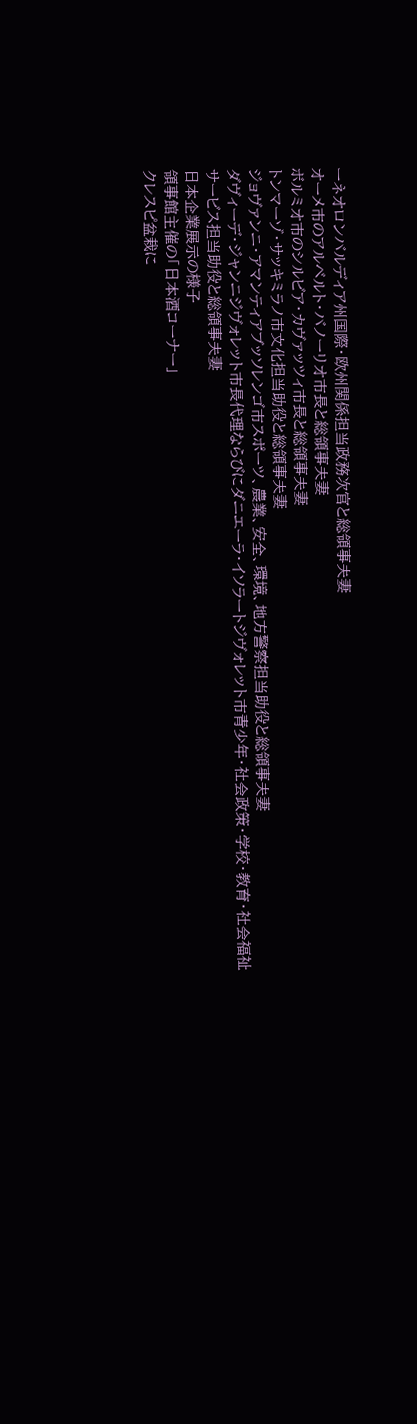ーネオロンバルディア州国際・欧州関係担当政務次官と総領事夫妻
オーメ市のアルベルト・バノーリオ市長と総領事夫妻
ボルミオ市のシルビア・カヴァッツィ市長と総領事夫妻
トンマーゾ・サッキミラノ市文化担当助役と総領事夫妻
ジョヴァンニ・アマンティアブッソレンゴ市スポーツ、農業、安全、環境、地方警察担当助役と総領事夫妻
ダヴィーデ・ジャンニジヴォレット市長代理ならびにダニエーラ・イソラートジヴォレット市青少年・社会政策・学校・教育・社会福祉サービス担当助役と総領事夫妻
日本企業展示の様子
領事館主催の「日本酒コーナー」
クレスピ盆栽に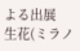よる出展
生花(ミラノ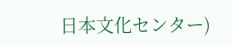日本文化センター)